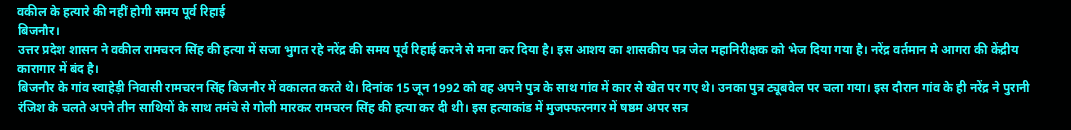वकील के हत्यारे की नहीं होगी समय पूर्व रिहाई
बिजनौर।
उत्तर प्रदेश शासन ने वकील रामचरन सिंह की हत्या में सजा भुगत रहे नरेंद्र की समय पूर्व रिहाई करने से मना कर दिया है। इस आशय का शासकीय पत्र जेल महानिरीक्षक को भेज दिया गया है। नरेंद्र वर्तमान मे आगरा की केंद्रीय कारागार में बंद है।
बिजनौर के गांव स्वाहेड़ी निवासी रामचरन सिंह बिजनौर में वकालत करते थे। दिनांक 15 जून 1992 को वह अपने पुत्र के साथ गांव में कार से खेत पर गए थे। उनका पुत्र ट्यूबवेल पर चला गया। इस दौरान गांव के ही नरेंद्र ने पुरानी रंजिश के चलते अपने तीन साथियों के साथ तमंचे से गोली मारकर रामचरन सिंह की हत्या कर दी थी। इस हत्याकांड में मुजफ्फरनगर में षष्ठम अपर सत्र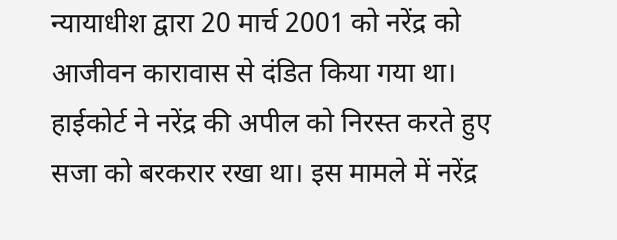न्यायाधीश द्वारा 20 मार्च 2001 को नरेंद्र को आजीवन कारावास से दंडित किया गया था। हाईकोर्ट ने नरेंद्र की अपील को निरस्त करते हुए सजा को बरकरार रखा था। इस मामले में नरेंद्र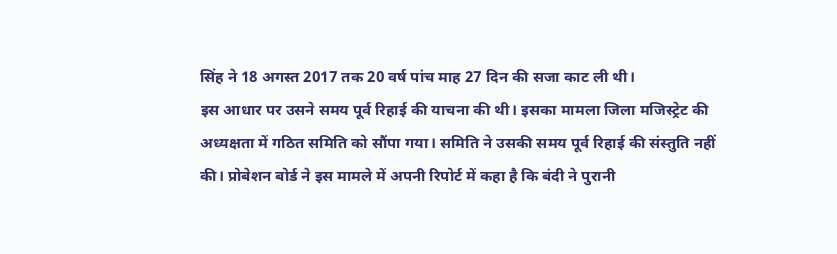सिंह ने 18 अगस्त 2017 तक 20 वर्ष पांच माह 27 दिन की सजा काट ली थी।
इस आधार पर उसने समय पूर्व रिहाई की याचना की थी। इसका मामला जिला मजिस्ट्रेट की अध्यक्षता में गठित समिति को सौंपा गया। समिति ने उसकी समय पूर्व रिहाई की संस्तुति नहीं की। प्रोबेशन बोर्ड ने इस मामले में अपनी रिपोर्ट में कहा है कि बंदी ने पुरानी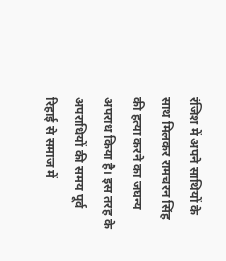रंजिश में अपने साथियों के साथ मिलकर रामचरन सिंह की हत्या करने का जघन्य अपराध किया है। इस तरह के अपराधियों की समय पूर्व रिहाई से समाज में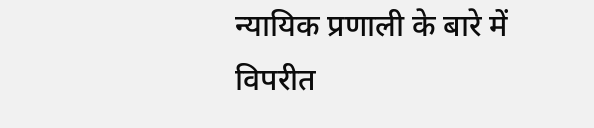न्यायिक प्रणाली के बारे में विपरीत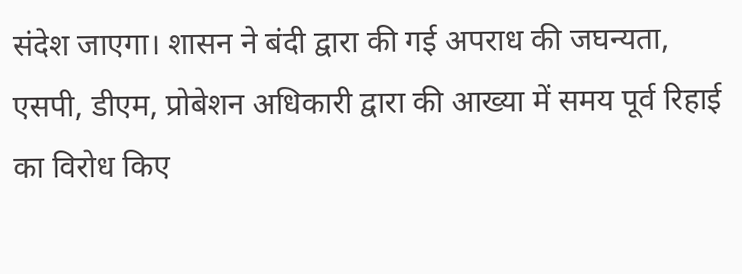संदेश जाएगा। शासन ने बंदी द्वारा की गई अपराध की जघन्यता, एसपी, डीएम, प्रोबेशन अधिकारी द्वारा की आख्या में समय पूर्व रिहाई का विरोध किए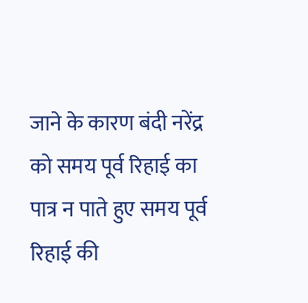जाने के कारण बंदी नरेंद्र को समय पूर्व रिहाई का पात्र न पाते हुए समय पूर्व रिहाई की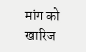मांग को खारिज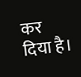कर दिया है।